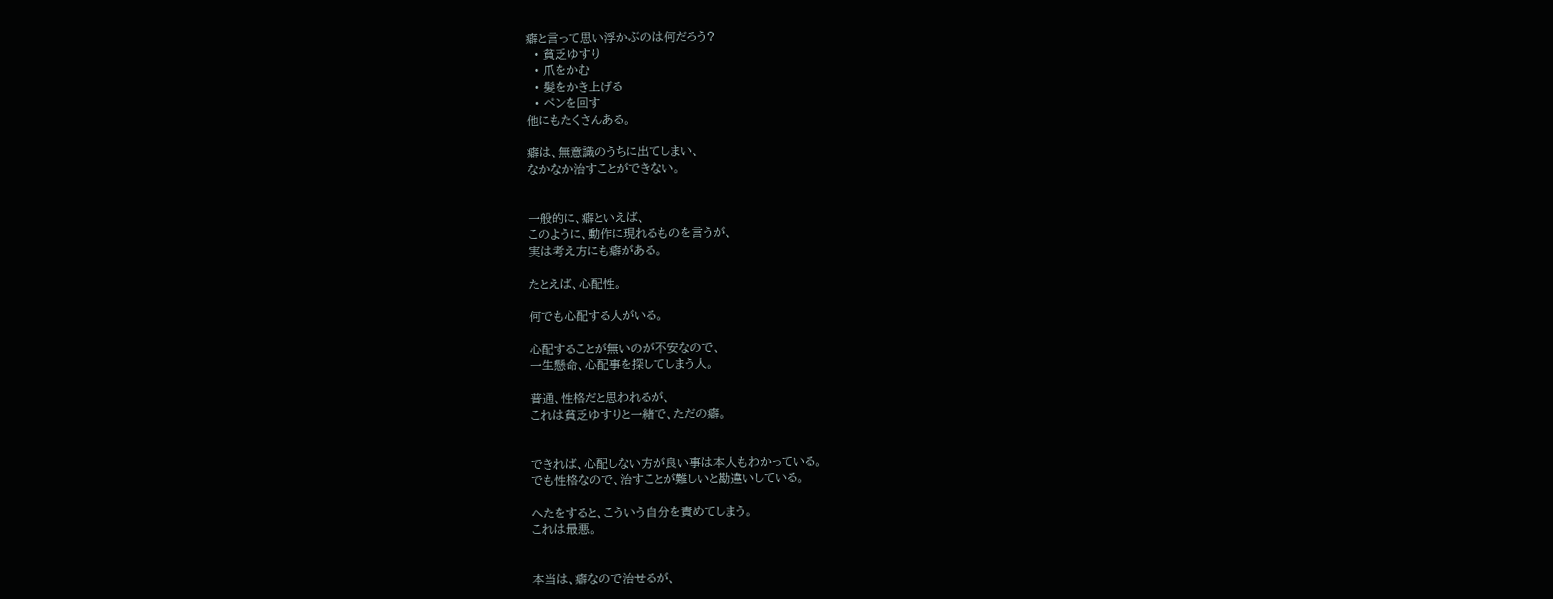癖と言って思い浮かぶのは何だろう?
  • 貧乏ゆすり
  • 爪をかむ
  • 髪をかき上げる
  • ペンを回す
他にもたくさんある。

癖は、無意識のうちに出てしまい、
なかなか治すことができない。


一般的に、癖といえば、
このように、動作に現れるものを言うが、
実は考え方にも癖がある。

たとえば、心配性。

何でも心配する人がいる。

心配することが無いのが不安なので、
一生懸命、心配事を探してしまう人。

普通、性格だと思われるが、
これは貧乏ゆすりと一緒で、ただの癖。


できれば、心配しない方が良い事は本人もわかっている。
でも性格なので、治すことが難しいと勘違いしている。

へたをすると、こういう自分を責めてしまう。
これは最悪。


本当は、癖なので治せるが、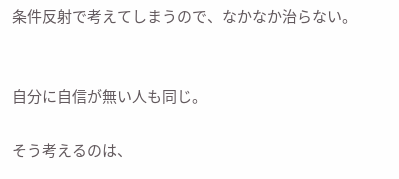条件反射で考えてしまうので、なかなか治らない。


自分に自信が無い人も同じ。

そう考えるのは、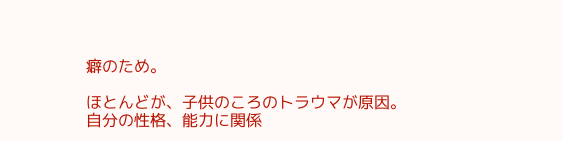癖のため。

ほとんどが、子供のころのトラウマが原因。
自分の性格、能力に関係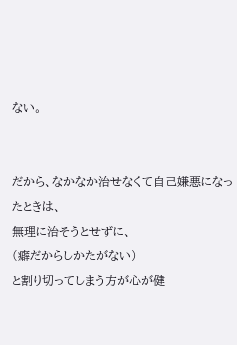ない。


だから、なかなか治せなくて自己嫌悪になったときは、
無理に治そうとせずに、
(癖だからしかたがない)
と割り切ってしまう方が心が健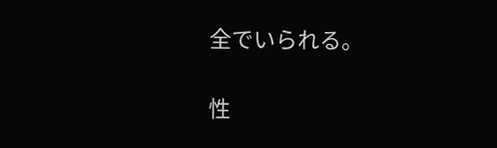全でいられる。

性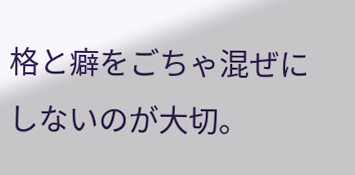格と癖をごちゃ混ぜにしないのが大切。